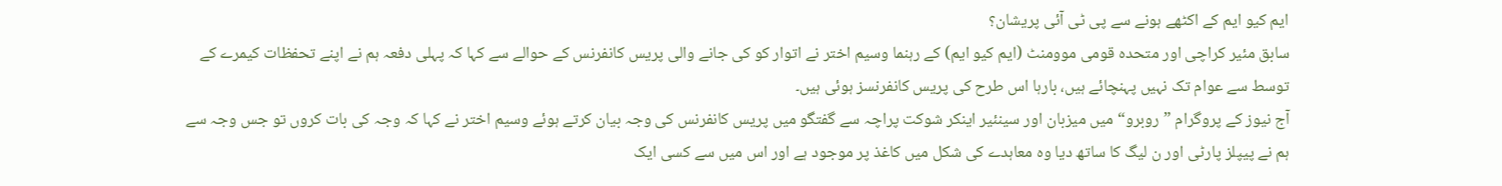ایم کیو ایم کے اکٹھے ہونے سے پی ٹی آئی پریشان؟
سابق مئیر کراچی اور متحدہ قومی موومنٹ (ایم کیو ایم) کے رہنما وسیم اختر نے اتوار کو کی جانے والی پریس کانفرنس کے حوالے سے کہا کہ پہلی دفعہ ہم نے اپنے تحفظات کیمرے کے توسط سے عوام تک نہیں پہنچائے ہیں، بارہا اس طرح کی پریس کانفرنسز ہوئی ہیں۔
آج نیوز کے پروگرام ”روبرو“ میں میزبان اور سینئیر اینکر شوکت پراچہ سے گفتگو میں پریس کانفرنس کی وجہ بیان کرتے ہوئے وسیم اختر نے کہا کہ وجہ کی بات کروں تو جس وجہ سے ہم نے پیپلز پارٹی اور ن لیگ کا ساتھ دیا وہ معاہدے کی شکل میں کاغذ پر موجود ہے اور اس میں سے کسی ایک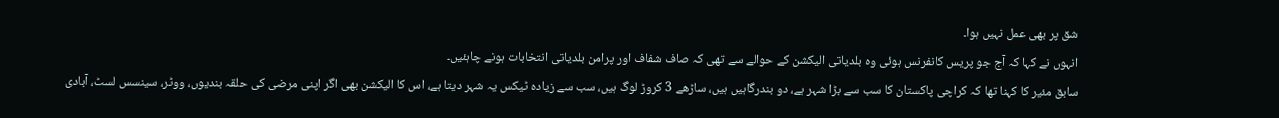شق پر بھی عمل نہیں ہوا۔
انہوں نے کہا کہ آج جو پریس کانفرنس ہوئی وہ بلدیاتی الیکشن کے حوالے سے تھی کہ صاف شفاف اور پرامن بلدیاتی انتخابات ہونے چاہئیں۔
سابق مئیر کا کہنا تھا کہ کراچی پاکستان کا سب سے بڑا شہر ہے، دو بندرگاہیں ہیں، ساڑھے 3 کروڑ لوگ ہیں، سب سے زیادہ ٹیکس یہ شہر دیتا ہے، اس کا الیکشن بھی اگر اپنی مرضی کی حلقہ بندیوں، ووٹر، سینسس لسٹ، آبادی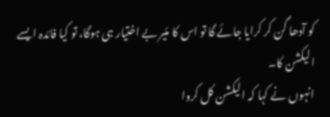کو آدھا گن کر کرایا جائے گا تو اس کا مئیر بے اختیار ہی ہوگا، تو کیا فائدہ ایسے الیکشن کا۔
انہوں نے کہا کہ الیکشن کل کروا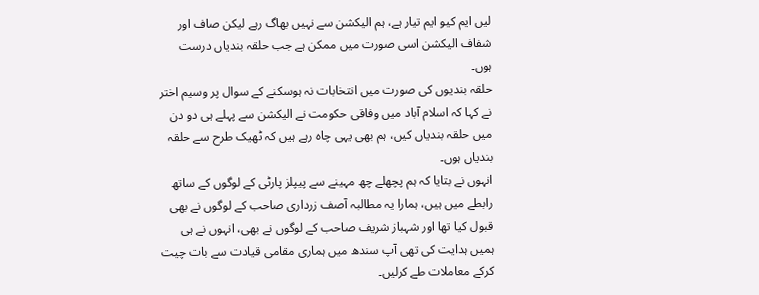لیں ایم کیو ایم تیار ہے، ہم الیکشن سے نہیں بھاگ رہے لیکن صاف اور شفاف الیکشن اسی صورت میں ممکن ہے جب حلقہ بندیاں درست ہوں۔
حلقہ بندیوں کی صورت میں انتخابات نہ ہوسکنے کے سوال پر وسیم اختر نے کہا کہ اسلام آباد میں وفاقی حکومت نے الیکشن سے پہلے ہی دو دن میں حلقہ بندیاں کیں، ہم بھی یہی چاہ رہے ہیں کہ ٹھیک طرح سے حلقہ بندیاں ہوں۔
انہوں نے بتایا کہ ہم پچھلے چھ مہینے سے پیپلز پارٹی کے لوگوں کے ساتھ رابطے میں ہیں، ہمارا یہ مطالبہ آصف زرداری صاحب کے لوگوں نے بھی قبول کیا تھا اور شہباز شریف صاحب کے لوگوں نے بھی، انہوں نے ہی ہمیں ہدایت کی تھی آپ سندھ میں ہماری مقامی قیادت سے بات چیت کرکے معاملات طے کرلیں۔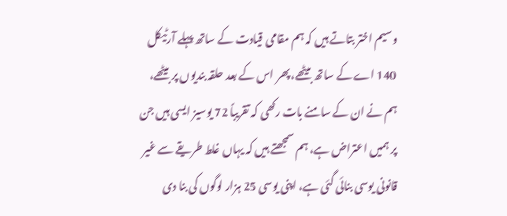وسیم اختر بتاتے ہیں کہ ہم مقامی قیادت کے ساتھ پہلے آرٹیکل 140 اے کے ساتھ بیٹھے، پھر اس کے بعد حلقہ بندیوں پر بیٹھے، ہم نے ان کے سامنے بات رکھی کہ تقریباً 72 یوسیز ایسی ہیں جن پر ہمیں اعتراض ہے، ہم سمجھتے ہیں کہ یہاں غلط طریقے سے غیر قانونی یوسی بنائی گئی ہے، اپنی یوسی 25 ہزار لوگوں کی بنا دی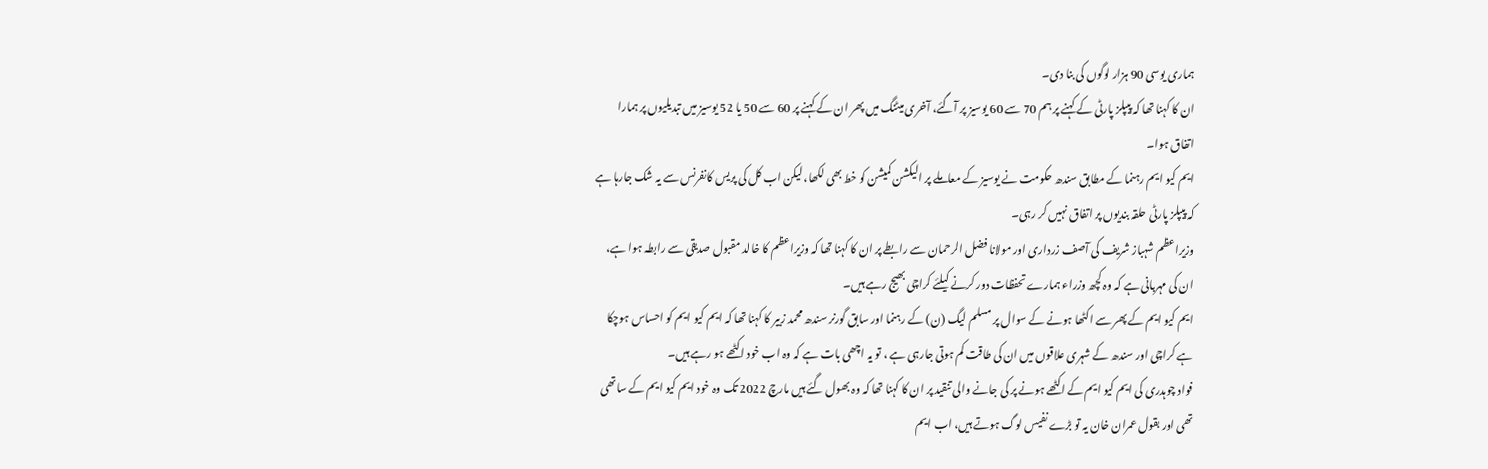ہماری یوسی 90 ہزار لوگوں کی بنا دی۔
ان کا کہنا تھا کہ پیپلز پارٹی کے کہنے پر ہم 70 سے 60 یوسیز پر آگئے، آخری میٹنگ میں پھر ان کے کہنے پر 60 سے 50 یا 52 یوسیز میں تبدیلیوں پر ہمارا اتفاق ہوا۔
ایم کیو ایم رہنما کے مطابق سندھ حکومت نے یوسیز کے معاملے پر الیکشن کمیشن کو خط بھی لکھا، لیکن اب کل کی پریس کانفرنس سے یہ شک جارہا ہے کہ پیپلز پارٹی حلقہ بندیوں پر اتفاق نہیں کر رہی۔
وزیراعظم شہباز شریف کی آصف زرداری اور مولانا فضل الرحمان سے رابطے پر ان کا کہنا تھا کہ وزیراعظم کا خالد مقبول صدیقی سے رابطہ ہوا ہے، ان کی مہربانی ہے کہ وہ کچھ وزراء ہمارے تحفظات دور کرنے کیلئے کراچی بھیج رہے ہیں۔
ایم کیو ایم کے پھر سے اکٹھا ہونے کے سوال پر مسلم لیگ (ن) کے رہنما اور سابق گورنر سندھ محمد زبیر کا کہنا تھا کہ ایم کیو ایم کو احساس ہوچکا ہے کراچی اور سندھ کے شہری علاقوں میں ان کی طاقت کم ہوتی جارہی ہے ، تو یہ اچھی بات ہے کہ وہ اب خود اکٹھے ہو رہے ہیں۔
فواد چوہدری کی ایم کیو ایم کے اکٹھے ہونے پر کی جانے والی تنقید پر ان کا کہنا تھا کہ وہ بھول گئے ہیں مارچ 2022 تک وہ خود ایم کیو ایم کے ساتھی تھی اور بقول عمران خان یہ تو بڑے نفیس لوگ ہوتے ہیں، اب ایم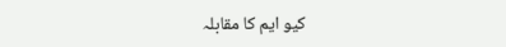کیو ایم کا مقابلہ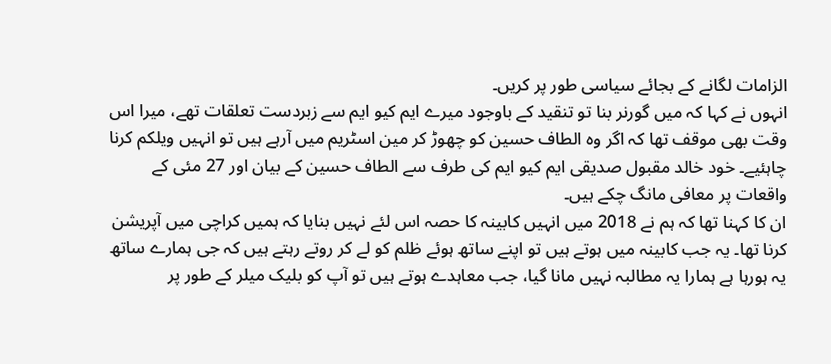الزامات لگانے کے بجائے سیاسی طور پر کریں۔
انہوں نے کہا کہ میں گورنر بنا تو تنقید کے باوجود میرے ایم کیو ایم سے زبردست تعلقات تھے، میرا اس وقت بھی موقف تھا کہ اگر وہ الطاف حسین کو چھوڑ کر مین اسٹریم میں آرہے ہیں تو انہیں ویلکم کرنا چاہئیے۔ خود خالد مقبول صدیقی ایم کیو ایم کی طرف سے الطاف حسین کے بیان اور 27 مئی کے واقعات پر معافی مانگ چکے ہیں۔
ان کا کہنا تھا کہ ہم نے 2018 میں انہیں کابینہ کا حصہ اس لئے نہیں بنایا کہ ہمیں کراچی میں آپریشن کرنا تھا۔ یہ جب کابینہ میں ہوتے ہیں تو اپنے ساتھ ہوئے ظلم کو لے کر روتے رہتے ہیں کہ جی ہمارے ساتھ یہ ہورہا ہے ہمارا یہ مطالبہ نہیں مانا گیا، جب معاہدے ہوتے ہیں تو آپ کو بلیک میلر کے طور پر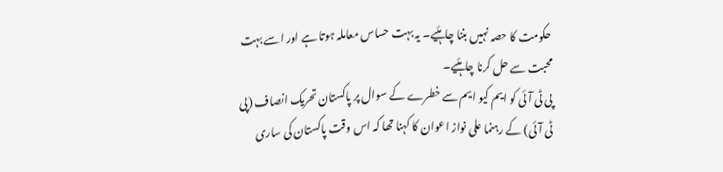حکومت کا حصہ نہیں بننا چاہئیے۔ یہ بہت حساس معاملہ ہوتا ہے اور اسے بہت محبت سے حل کرنا چاہئیے۔
پی ٹی آئی کو ایم کیو ایم سے خطرے کے سوال پر پاکستان تحریک انصاف (پی ٹی آئی) کے رہنما علی نواز اعوان کا کہنا تھا کہ اس وقت پاکستان کی ساری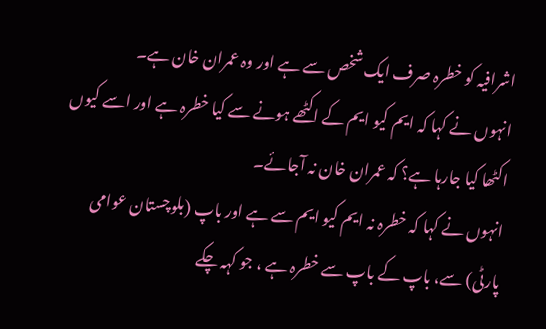اشرافیہ کو خطرہ صرف ایک شخص سے ہے اور وہ عمران خان ہے۔
انہوں نے کہا کہ ایم کیو ایم کے اکٹھے ہونے سے کیا خطرہ ہے اور اسے کیوں اکٹھا کیا جارہا ہے؟ کہ عمران خان نہ آجائے۔
انہوں نے کہا کہ خطرہ نہ ایم کیو ایم سے ہے اور باپ (بلوچستان عوامی پارٹی) سے، باپ کے باپ سے خطرہ ہے ، جو کہہ چکے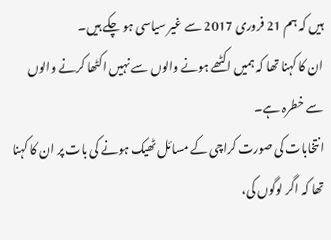ہیں کہ ہم 21 فروری 2017 سے غیر سیاسی ہو چکے ہیں۔
ان کا کہنا تھا کہ ہمیں اکٹھے ہونے والوں سے نہیں اکٹھا کرنے والوں سے خطرہ ہے۔
انتخابات کی صورت کراچی کے مسائل ٹھیک ہونے کی بات پر ان کا کہنا تھا کہ اگر لوگوں کی،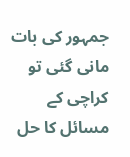جمہور کی بات مانی گئی تو کراچی کے مسائل کا حل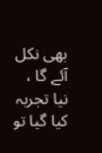بھی نکل آئے گا ، نیا تجربہ کیا گیا تو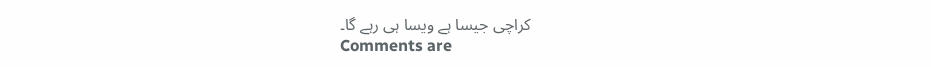کراچی جیسا ہے ویسا ہی رہے گا۔
Comments are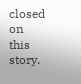closed on this story.